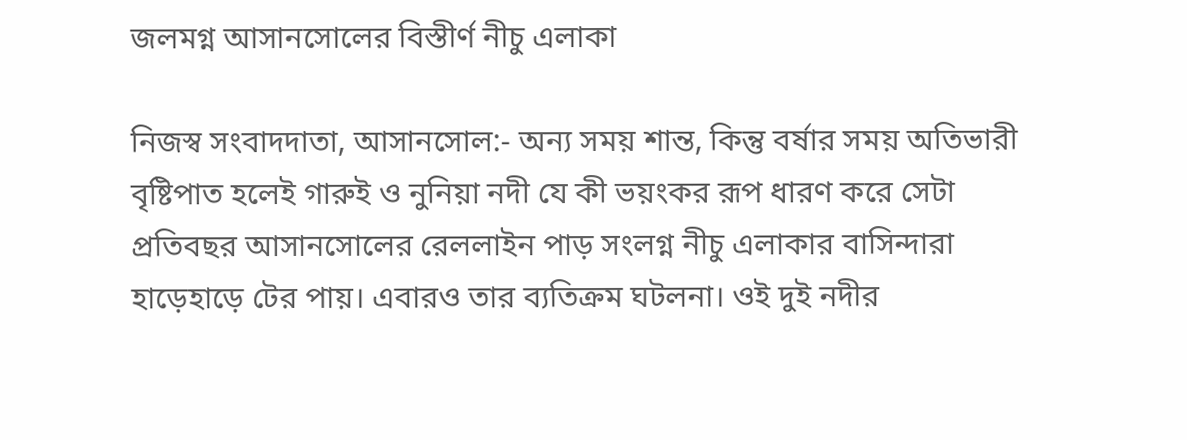জলমগ্ন আসানসোলের বিস্তীর্ণ নীচু এলাকা

নিজস্ব সংবাদদাতা, আসানসোল:- অন্য সময় শান্ত, কিন্তু বর্ষার সময় অতিভারী বৃষ্টিপাত হলেই গারুই ও নুনিয়া নদী যে কী ভয়ংকর রূপ ধারণ করে সেটা প্রতিবছর আসানসোলের রেললাইন পাড় সংলগ্ন নীচু এলাকার বাসিন্দারা হাড়েহাড়ে টের পায়। এবারও তার ব্যতিক্রম ঘটলনা। ওই দুই নদীর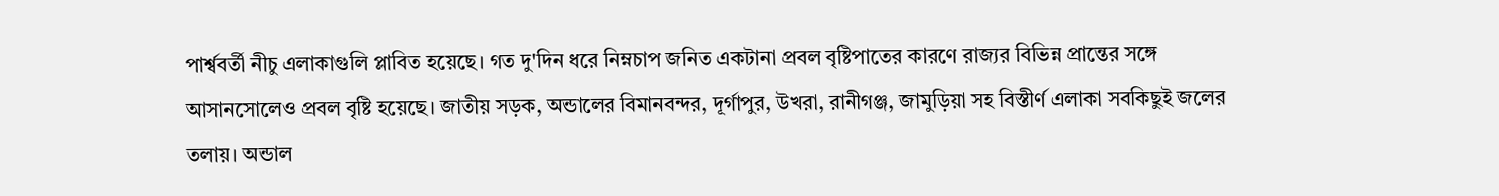পার্শ্ববর্তী নীচু এলাকাগুলি প্লাবিত হয়েছে। গত দু'দিন ধরে নিম্নচাপ জনিত একটানা প্রবল বৃষ্টিপাতের কারণে রাজ্যর বিভিন্ন প্রান্তের সঙ্গে আসানসোলেও প্রবল বৃষ্টি হয়েছে। জাতীয় সড়ক, অন্ডালের বিমানবন্দর, দূর্গাপুর, উখরা, রানীগঞ্জ, জামুড়িয়া সহ বিস্তীর্ণ এলাকা সবকিছুই জলের তলায়। অন্ডাল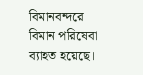বিমানবন্দরে বিমান পরিষেবা ব্যাহত হয়েছে।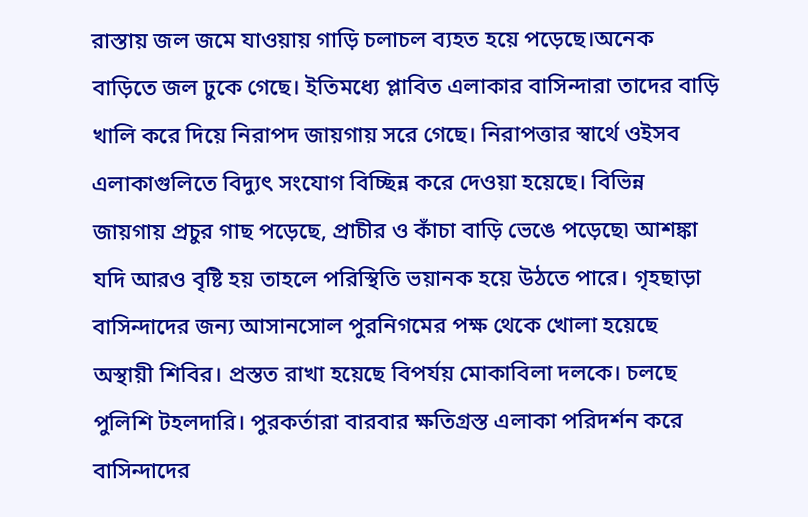রাস্তায় জল জমে যাওয়ায় গাড়ি চলাচল ব্যহত হয়ে পড়েছে।অনেক বাড়িতে জল ঢুকে গেছে। ইতিমধ্যে প্লাবিত এলাকার বাসিন্দারা তাদের বাড়ি খালি করে দিয়ে নিরাপদ জায়গায় সরে গেছে। নিরাপত্তার স্বার্থে ওইসব এলাকাগুলিতে বিদ্যুৎ সংযোগ বিচ্ছিন্ন করে দেওয়া হয়েছে। বিভিন্ন জায়গায় প্রচুর গাছ পড়েছে, প্রাচীর ও কাঁচা বাড়ি ভেঙে পড়েছে৷ আশঙ্কা যদি আরও বৃষ্টি হয় তাহলে পরিস্থিতি ভয়ানক হয়ে উঠতে পারে। গৃহছাড়া বাসিন্দাদের জন্য আসানসোল পুরনিগমের পক্ষ থেকে খোলা হয়েছে অস্থায়ী শিবির। প্রস্তত রাখা হয়েছে বিপর্যয় মোকাবিলা দলকে। চলছে পুলিশি টহলদারি। পুরকর্তারা বারবার ক্ষতিগ্রস্ত এলাকা পরিদর্শন করে বাসিন্দাদের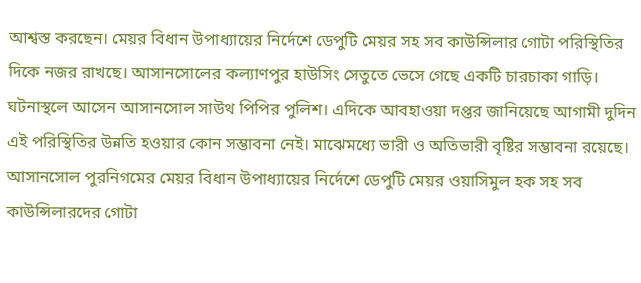আশ্বস্ত করছেন। মেয়র বিধান উপাধ্যায়ের নির্দেশে ডেপুটি মেয়র সহ সব কাউন্সিলার গোটা পরিস্থিতির দিকে নজর রাখছে। আসানসোলের কল্যাণপুর হাউসিং সেতুতে ভেসে গেছে একটি চারচাকা গাড়ি। ঘটনাস্থলে আসেন আসানসোল সাউথ পিপির পুলিশ। এদিকে আবহাওয়া দপ্তর জানিয়েছে আগামী দুদিন এই পরিস্থিতির উন্নতি হওয়ার কোন সম্ভাবনা নেই। মাঝেমধ্যে ভারী ও অতিভারী বৃষ্টির সম্ভাবনা রয়েছে। আসানসোল পুরনিগমের মেয়র বিধান উপাধ্যায়ের নির্দেশে ডেপুটি মেয়র ওয়াসিমুল হক সহ সব কাউন্সিলারদের গোটা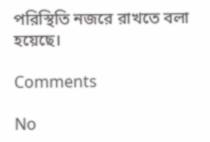পরিস্থিতি নজরে রাখতে বলা হয়েছে।

Comments

No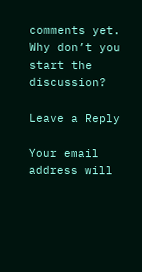comments yet. Why don’t you start the discussion?

Leave a Reply

Your email address will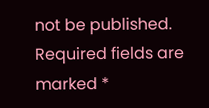not be published. Required fields are marked *